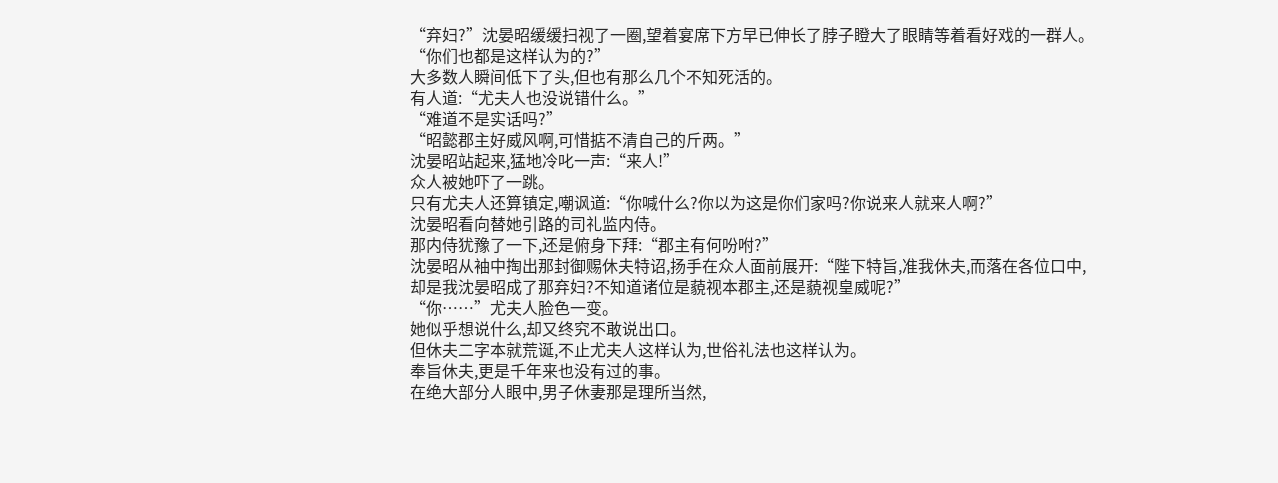“弃妇?”沈晏昭缓缓扫视了一圈,望着宴席下方早已伸长了脖子瞪大了眼睛等着看好戏的一群人。
“你们也都是这样认为的?”
大多数人瞬间低下了头,但也有那么几个不知死活的。
有人道:“尤夫人也没说错什么。”
“难道不是实话吗?”
“昭懿郡主好威风啊,可惜掂不清自己的斤两。”
沈晏昭站起来,猛地冷叱一声:“来人!”
众人被她吓了一跳。
只有尤夫人还算镇定,嘲讽道:“你喊什么?你以为这是你们家吗?你说来人就来人啊?”
沈晏昭看向替她引路的司礼监内侍。
那内侍犹豫了一下,还是俯身下拜:“郡主有何吩咐?”
沈晏昭从袖中掏出那封御赐休夫特诏,扬手在众人面前展开:“陛下特旨,准我休夫,而落在各位口中,却是我沈晏昭成了那弃妇?不知道诸位是藐视本郡主,还是藐视皇威呢?”
“你……”尤夫人脸色一变。
她似乎想说什么,却又终究不敢说出口。
但休夫二字本就荒诞,不止尤夫人这样认为,世俗礼法也这样认为。
奉旨休夫,更是千年来也没有过的事。
在绝大部分人眼中,男子休妻那是理所当然,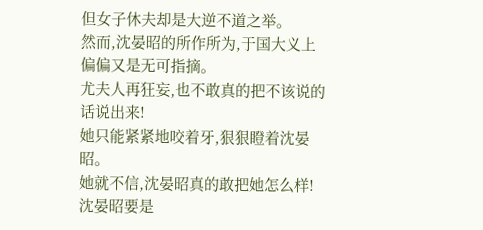但女子休夫却是大逆不道之举。
然而,沈晏昭的所作所为,于国大义上偏偏又是无可指摘。
尤夫人再狂妄,也不敢真的把不该说的话说出来!
她只能紧紧地咬着牙,狠狠瞪着沈晏昭。
她就不信,沈晏昭真的敢把她怎么样!
沈晏昭要是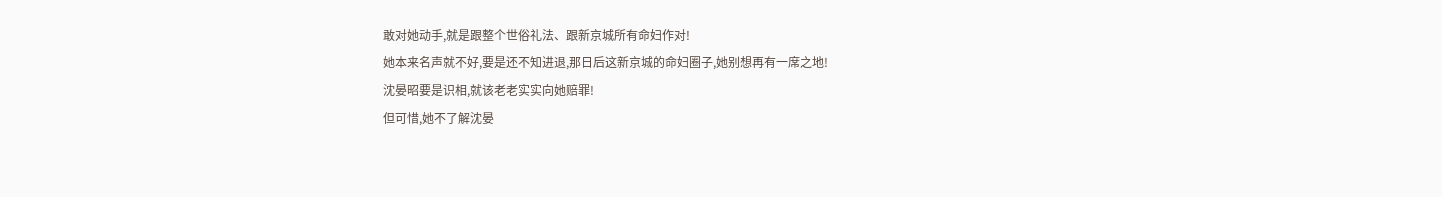敢对她动手,就是跟整个世俗礼法、跟新京城所有命妇作对!
她本来名声就不好,要是还不知进退,那日后这新京城的命妇圈子,她别想再有一席之地!
沈晏昭要是识相,就该老老实实向她赔罪!
但可惜,她不了解沈晏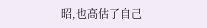昭,也高估了自己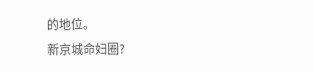的地位。
新京城命妇圈?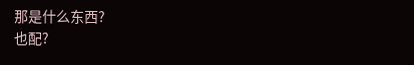那是什么东西?
也配?